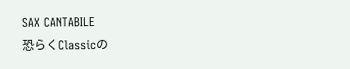SAX CANTABILE
恐らくClassicの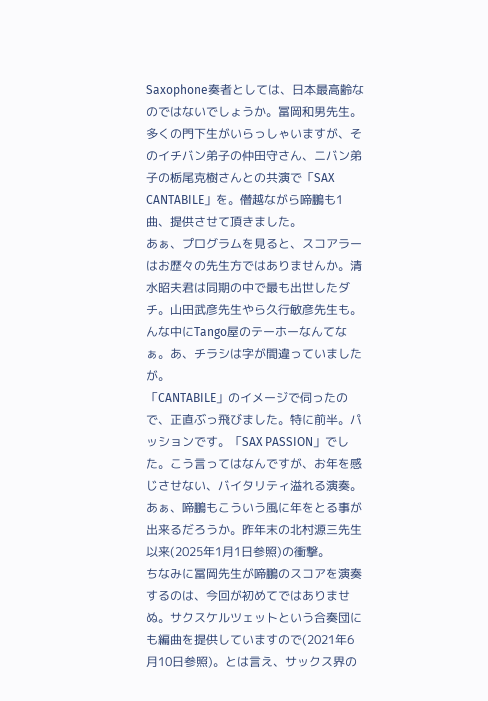Saxophone奏者としては、日本最高齢なのではないでしょうか。冨岡和男先生。多くの門下生がいらっしゃいますが、そのイチバン弟子の仲田守さん、ニバン弟子の栃尾克樹さんとの共演で「SAX CANTABILE」を。僭越ながら啼鵬も1曲、提供させて頂きました。
あぁ、プログラムを見ると、スコアラーはお歴々の先生方ではありませんか。清水昭夫君は同期の中で最も出世したダチ。山田武彦先生やら久行敏彦先生も。んな中にTango屋のテーホーなんてなぁ。あ、チラシは字が間違っていましたが。
「CANTABILE」のイメージで伺ったので、正直ぶっ飛びました。特に前半。パッションです。「SAX PASSION」でした。こう言ってはなんですが、お年を感じさせない、バイタリティ溢れる演奏。あぁ、啼鵬もこういう風に年をとる事が出来るだろうか。昨年末の北村源三先生以来(2025年1月1日参照)の衝撃。
ちなみに冨岡先生が啼鵬のスコアを演奏するのは、今回が初めてではありませぬ。サクスケルツェットという合奏団にも編曲を提供していますので(2021年6月10日参照)。とは言え、サックス界の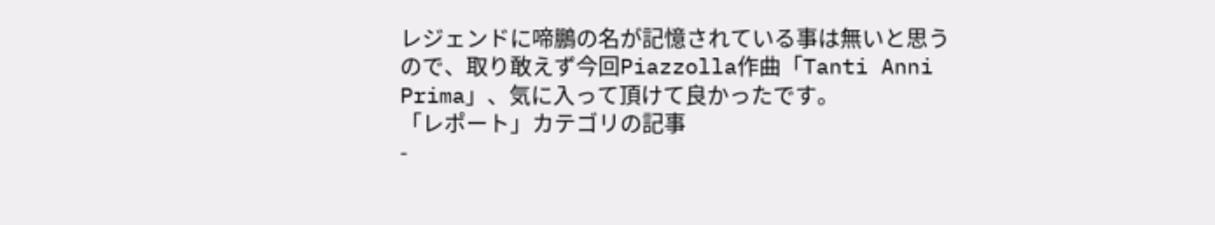レジェンドに啼鵬の名が記憶されている事は無いと思うので、取り敢えず今回Piazzolla作曲「Tanti Anni Prima」、気に入って頂けて良かったです。
「レポート」カテゴリの記事
-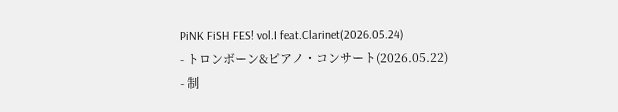PiNK FiSH FES! vol.I feat.Clarinet(2026.05.24)
- トロンボーン&ピアノ・コンサート(2026.05.22)
- 制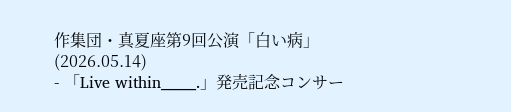作集団・真夏座第9回公演「白い病」(2026.05.14)
- 「Live within_____.」発売記念コンサー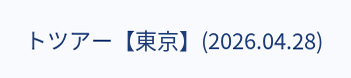トツアー【東京】(2026.04.28)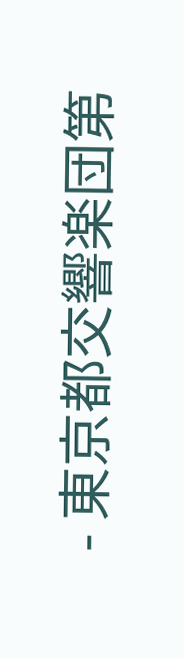- 東京都交響楽団第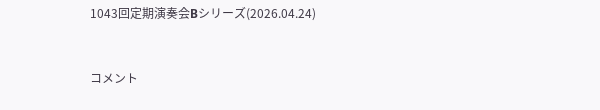1043回定期演奏会Bシリーズ(2026.04.24)


コメント